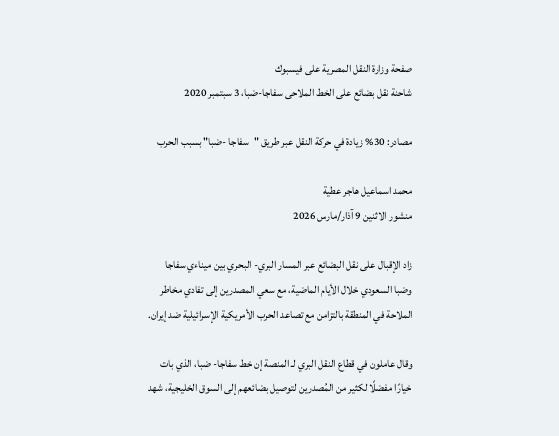صفحة وزارة النقل المصرية على فيسبوك
شاحنة نقل بضائع على الخط الملاحى سفاجا-ضبا، 3 سبتمبر 2020

مصادر: 30% زيادة في حركة النقل عبر طريق "سفاجا -ضبا" بسبب الحرب

محمد اسماعيل هاجر عطية
منشور الاثنين 9 آذار/مارس 2026

زاد الإقبال على نقل البضائع عبر المسار البري- البحري بين ميناءي سفاجا وضبا السعودي خلال الأيام الماضية، مع سعي المصدرين إلى تفادي مخاطر الملاحة في المنطقة بالتزامن مع تصاعد الحرب الأمريكية الإسرائيلية ضد إيران.

وقال عاملون في قطاع النقل البري لـ المنصة إن خط سفاجا- ضبا، الذي بات خيارًا مفضلًا لكثير من المُصدرين لتوصيل بضائعهم إلى السوق الخليجية، شهد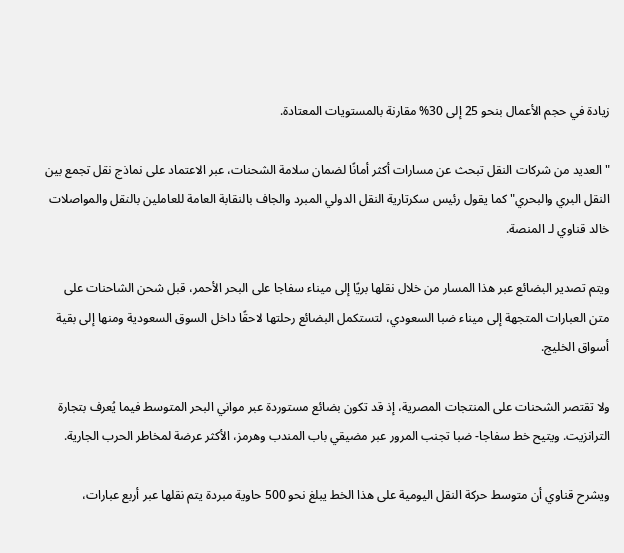زيادة في حجم الأعمال بنحو 25 إلى 30% مقارنة بالمستويات المعتادة.

"العديد من شركات النقل تبحث عن مسارات أكثر أمانًا لضمان سلامة الشحنات، عبر الاعتماد على نماذج نقل تجمع بين النقل البري والبحري" كما يقول رئيس سكرتارية النقل الدولي المبرد والجاف بالنقابة العامة للعاملين بالنقل والمواصلات خالد قناوي لـ المنصة.

ويتم تصدير البضائع عبر هذا المسار من خلال نقلها بريًا إلى ميناء سفاجا على البحر الأحمر، قبل شحن الشاحنات على متن العبارات المتجهة إلى ميناء ضبا السعودي، لتستكمل البضائع رحلتها لاحقًا داخل السوق السعودية ومنها إلى بقية أسواق الخليج.

ولا تقتصر الشحنات على المنتجات المصرية، إذ قد تكون بضائع مستوردة عبر مواني البحر المتوسط فيما يُعرف بتجارة الترانزيت. ويتيح خط سفاجا- ضبا تجنب المرور عبر مضيقي باب المندب وهرمز، الأكثر عرضة لمخاطر الحرب الجارية.

ويشرح قناوي أن متوسط حركة النقل اليومية على هذا الخط يبلغ نحو 500 حاوية مبردة يتم نقلها عبر أربع عبارات،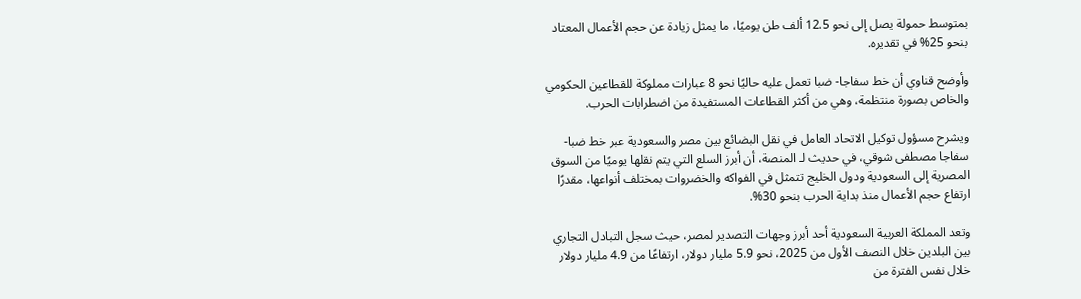بمتوسط حمولة يصل إلى نحو 12.5 ألف طن يوميًا، ما يمثل زيادة عن حجم الأعمال المعتاد بنحو 25% في تقديره.

وأوضح قناوي أن خط سفاجا- ضبا تعمل عليه حاليًا نحو 8 عبارات مملوكة للقطاعين الحكومي والخاص بصورة منتظمة، وهي من أكثر القطاعات المستفيدة من اضطرابات الحرب.

ويشرح مسؤول توكيل الاتحاد العامل في نقل البضائع بين مصر والسعودية عبر خط ضبا- سفاجا مصطفى شوقي، في حديث لـ المنصة، أن أبرز السلع التي يتم نقلها يوميًا من السوق المصرية إلى السعودية ودول الخليج تتمثل في الفواكه والخضروات بمختلف أنواعها، مقدرًا ارتفاع حجم الأعمال منذ بداية الحرب بنحو 30%.

وتعد المملكة العربية السعودية أحد أبرز وجهات التصدير لمصر، حيث سجل التبادل التجاري بين البلدين خلال النصف الأول من 2025، نحو 5.9 مليار دولار، ارتفاعًا من 4.9 مليار دولار خلال نفس الفترة من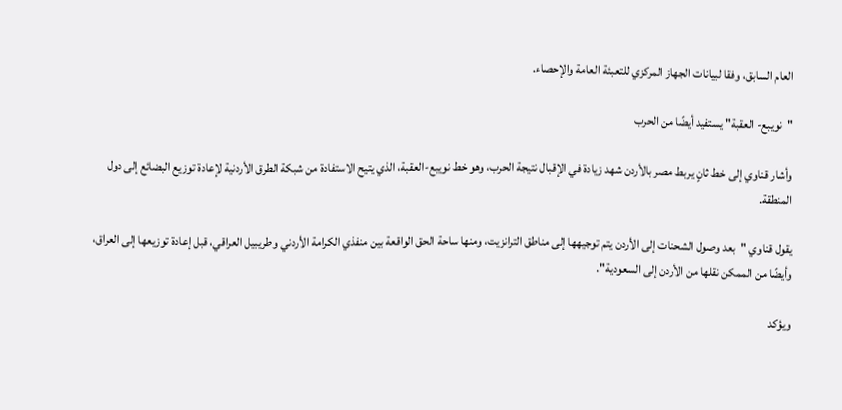العام السابق، وفقا لبيانات الجهاز المركزي للتعبئة العامة والإحصاء.

"نويبع- العقبة" يستفيد أيضًا من الحرب

وأشار قناوي إلى خط ثانٍ يربط مصر بالأردن شهد زيادة في الإقبال نتيجة الحرب، وهو خط نويبع-العقبة، الذي يتيح الاستفادة من شبكة الطرق الأردنية لإعادة توزيع البضائع إلى دول المنطقة.

يقول قناوي "بعد وصول الشحنات إلى الأردن يتم توجيهها إلى مناطق الترانزيت، ومنها ساحة الحق الواقعة بين منفذي الكرامة الأردني وطريبيل العراقي، قبل إعادة توزيعها إلى العراق، وأيضًا من الممكن نقلها من الأردن إلى السعودية".

ويؤكد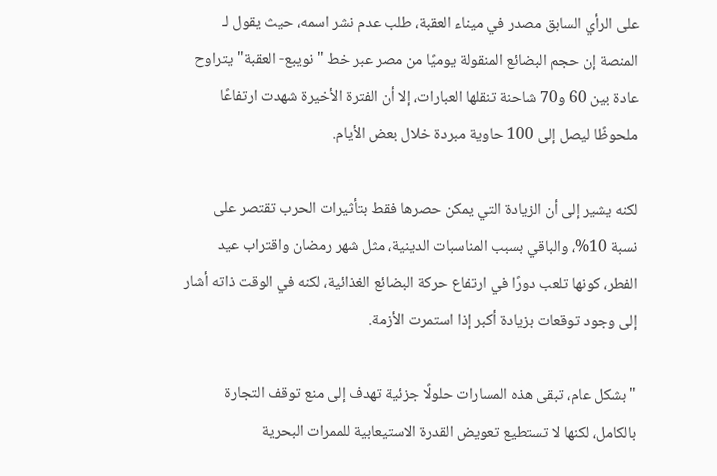على الرأي السابق مصدر في ميناء العقبة، طلب عدم نشر اسمه، حيث يقول لـ المنصة إن حجم البضائع المنقولة يوميًا من مصر عبر خط "نويبع- العقبة" يتراوح عادة بين 60 و70 شاحنة تنقلها العبارات، إلا أن الفترة الأخيرة شهدت ارتفاعًا ملحوظًا ليصل إلى 100 حاوية مبردة خلال بعض الأيام.

لكنه يشير إلى أن الزيادة التي يمكن حصرها فقط بتأثيرات الحرب تقتصر على نسبة 10%، والباقي بسبب المناسبات الدينية، مثل شهر رمضان واقتراب عيد الفطر، كونها تلعب دورًا في ارتفاع حركة البضائع الغذائية، لكنه في الوقت ذاته أشار إلى وجود توقعات بزيادة أكبر إذا استمرت الأزمة.

"بشكل عام، تبقى هذه المسارات حلولًا جزئية تهدف إلى منع توقف التجارة بالكامل، لكنها لا تستطيع تعويض القدرة الاستيعابية للممرات البحرية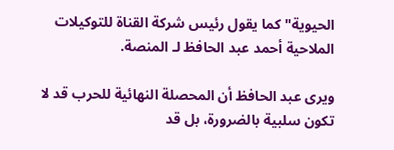الحيوية" كما يقول رئيس شركة القناة للتوكيلات الملاحية أحمد عبد الحافظ لـ المنصة.

ويرى عبد الحافظ أن المحصلة النهائية للحرب قد لا تكون سلبية بالضرورة، بل قد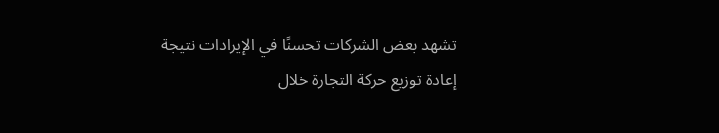تشهد بعض الشركات تحسنًا في الإيرادات نتيجة إعادة توزيع حركة التجارة خلال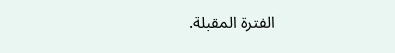الفترة المقبلة.